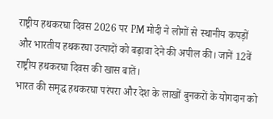राष्ट्रीय हथकरघा दिवस 2026 पर PM मोदी ने लोगों से स्थानीय कपड़ों और भारतीय हथकरघा उत्पादों को बढ़ावा देने की अपील की। जानें 12वें राष्ट्रीय हथकरघा दिवस की खास बातें।
भारत की समृद्ध हथकरघा परंपरा और देश के लाखों बुनकरों के योगदान को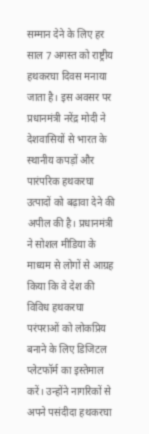सम्मान देने के लिए हर साल 7 अगस्त को राष्ट्रीय हथकरघा दिवस मनाया जाता है। इस अवसर पर प्रधानमंत्री नरेंद्र मोदी ने देशवासियों से भारत के स्थानीय कपड़ों और पारंपरिक हथकरघा उत्पादों को बढ़ावा देने की अपील की है। प्रधानमंत्री ने सोशल मीडिया के माध्यम से लोगों से आग्रह किया कि वे देश की विविध हथकरघा परंपराओं को लोकप्रिय बनाने के लिए डिजिटल प्लेटफॉर्म का इस्तेमाल करें। उन्होंने नागरिकों से अपने पसंदीदा हथकरघा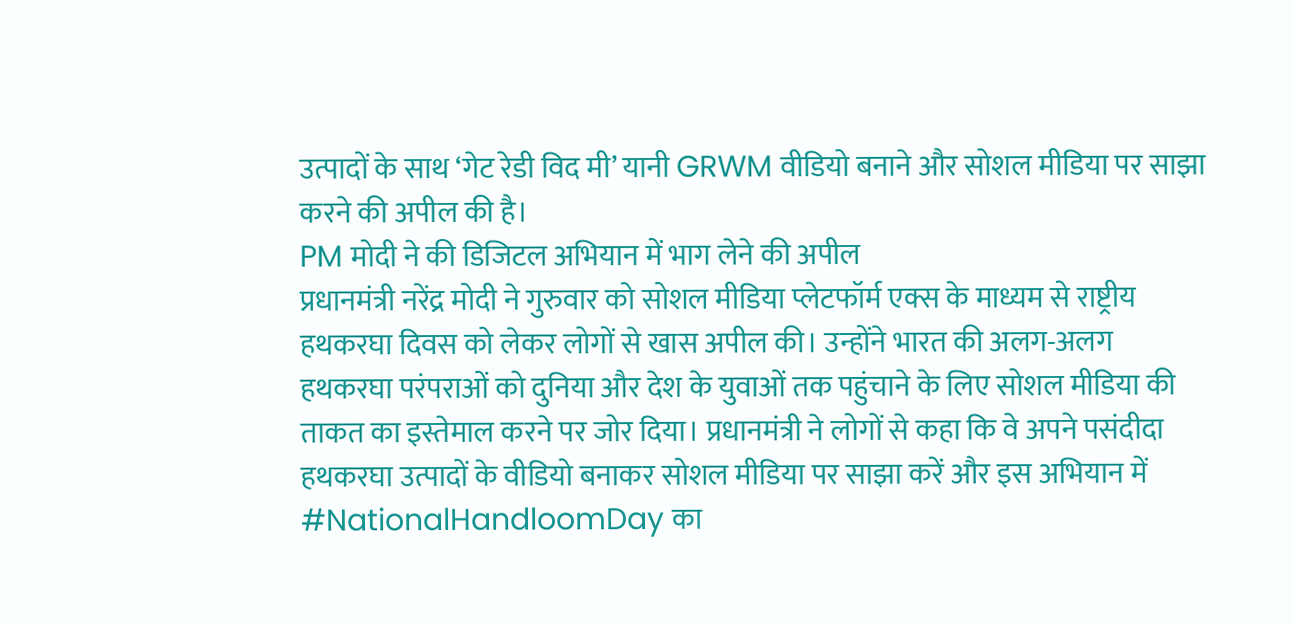उत्पादों के साथ ‘गेट रेडी विद मी’ यानी GRWM वीडियो बनाने और सोशल मीडिया पर साझा करने की अपील की है।
PM मोदी ने की डिजिटल अभियान में भाग लेने की अपील
प्रधानमंत्री नरेंद्र मोदी ने गुरुवार को सोशल मीडिया प्लेटफॉर्म एक्स के माध्यम से राष्ट्रीय हथकरघा दिवस को लेकर लोगों से खास अपील की। उन्होंने भारत की अलग-अलग हथकरघा परंपराओं को दुनिया और देश के युवाओं तक पहुंचाने के लिए सोशल मीडिया की ताकत का इस्तेमाल करने पर जोर दिया। प्रधानमंत्री ने लोगों से कहा कि वे अपने पसंदीदा हथकरघा उत्पादों के वीडियो बनाकर सोशल मीडिया पर साझा करें और इस अभियान में #NationalHandloomDay का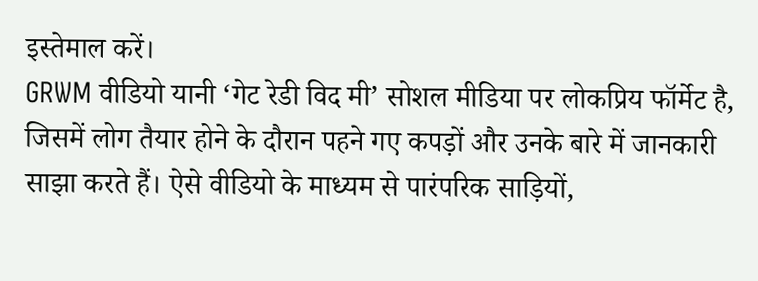इस्तेमाल करें।
GRWM वीडियो यानी ‘गेट रेडी विद मी’ सोशल मीडिया पर लोकप्रिय फॉर्मेट है, जिसमें लोग तैयार होने के दौरान पहने गए कपड़ों और उनके बारे में जानकारी साझा करते हैं। ऐसे वीडियो के माध्यम से पारंपरिक साड़ियों,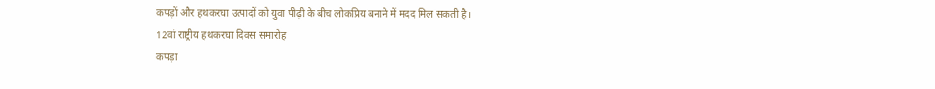कपड़ों और हथकरघा उत्पादों को युवा पीढ़ी के बीच लोकप्रिय बनाने में मदद मिल सकती है।
12वां राष्ट्रीय हथकरघा दिवस समारोह
कपड़ा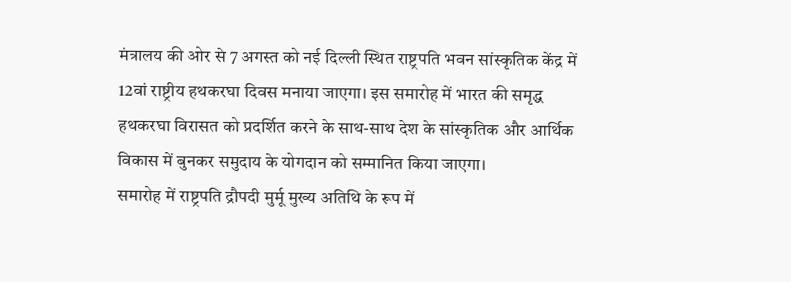मंत्रालय की ओर से 7 अगस्त को नई दिल्ली स्थित राष्ट्रपति भवन सांस्कृतिक केंद्र में 12वां राष्ट्रीय हथकरघा दिवस मनाया जाएगा। इस समारोह में भारत की समृद्ध हथकरघा विरासत को प्रदर्शित करने के साथ-साथ देश के सांस्कृतिक और आर्थिक विकास में बुनकर समुदाय के योगदान को सम्मानित किया जाएगा।
समारोह में राष्ट्रपति द्रौपदी मुर्मू मुख्य अतिथि के रूप में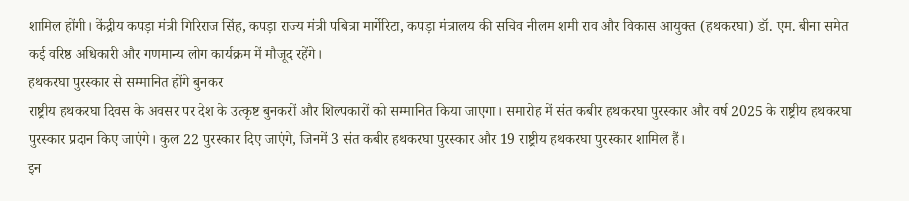शामिल होंगी। केंद्रीय कपड़ा मंत्री गिरिराज सिंह, कपड़ा राज्य मंत्री पबित्रा मार्गेरिटा, कपड़ा मंत्रालय की सचिव नीलम शमी राव और विकास आयुक्त (हथकरघा) डॉ. एम. बीना समेत कई वरिष्ठ अधिकारी और गणमान्य लोग कार्यक्रम में मौजूद रहेंगे।
हथकरघा पुरस्कार से सम्मानित होंगे बुनकर
राष्ट्रीय हथकरघा दिवस के अवसर पर देश के उत्कृष्ट बुनकरों और शिल्पकारों को सम्मानित किया जाएगा। समारोह में संत कबीर हथकरघा पुरस्कार और वर्ष 2025 के राष्ट्रीय हथकरघा पुरस्कार प्रदान किए जाएंगे। कुल 22 पुरस्कार दिए जाएंगे, जिनमें 3 संत कबीर हथकरघा पुरस्कार और 19 राष्ट्रीय हथकरघा पुरस्कार शामिल हैं।
इन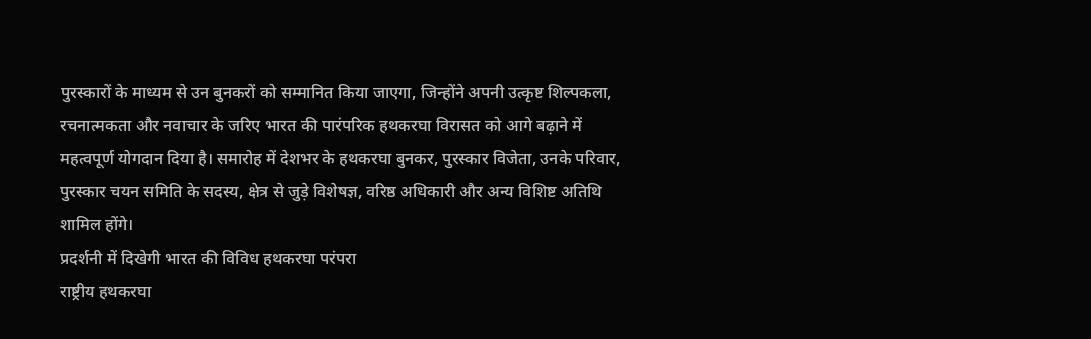पुरस्कारों के माध्यम से उन बुनकरों को सम्मानित किया जाएगा, जिन्होंने अपनी उत्कृष्ट शिल्पकला, रचनात्मकता और नवाचार के जरिए भारत की पारंपरिक हथकरघा विरासत को आगे बढ़ाने में महत्वपूर्ण योगदान दिया है। समारोह में देशभर के हथकरघा बुनकर, पुरस्कार विजेता, उनके परिवार, पुरस्कार चयन समिति के सदस्य, क्षेत्र से जुड़े विशेषज्ञ, वरिष्ठ अधिकारी और अन्य विशिष्ट अतिथि शामिल होंगे।
प्रदर्शनी में दिखेगी भारत की विविध हथकरघा परंपरा
राष्ट्रीय हथकरघा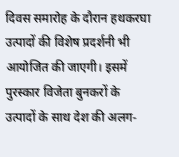दिवस समारोह के दौरान हथकरघा उत्पादों की विशेष प्रदर्शनी भी आयोजित की जाएगी। इसमें पुरस्कार विजेता बुनकरों के उत्पादों के साथ देश की अलग-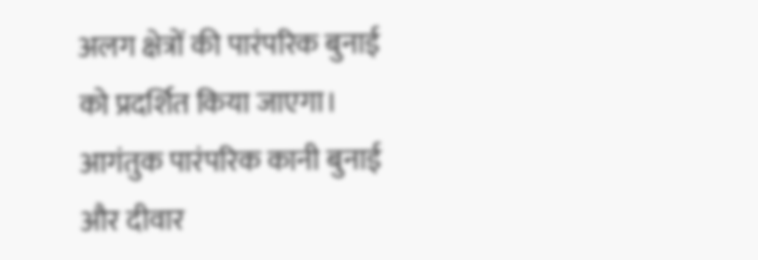अलग क्षेत्रों की पारंपरिक बुनाई को प्रदर्शित किया जाएगा। आगंतुक पारंपरिक कानी बुनाई और दीवार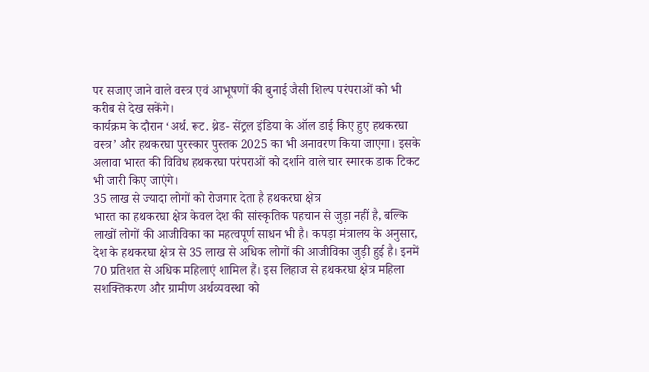पर सजाए जाने वाले वस्त्र एवं आभूषणों की बुनाई जैसी शिल्प परंपराओं को भी करीब से देख सकेंगे।
कार्यक्रम के दौरान ‘अर्थ. रूट. थ्रेड- सेंट्रल इंडिया के ऑल डाई किए हुए हथकरघा वस्त्र’ और हथकरघा पुरस्कार पुस्तक 2025 का भी अनावरण किया जाएगा। इसके अलावा भारत की विविध हथकरघा परंपराओं को दर्शाने वाले चार स्मारक डाक टिकट भी जारी किए जाएंगे।
35 लाख से ज्यादा लोगों को रोजगार देता है हथकरघा क्षेत्र
भारत का हथकरघा क्षेत्र केवल देश की सांस्कृतिक पहचान से जुड़ा नहीं है, बल्कि लाखों लोगों की आजीविका का महत्वपूर्ण साधन भी है। कपड़ा मंत्रालय के अनुसार, देश के हथकरघा क्षेत्र से 35 लाख से अधिक लोगों की आजीविका जुड़ी हुई है। इनमें 70 प्रतिशत से अधिक महिलाएं शामिल हैं। इस लिहाज से हथकरघा क्षेत्र महिला सशक्तिकरण और ग्रामीण अर्थव्यवस्था को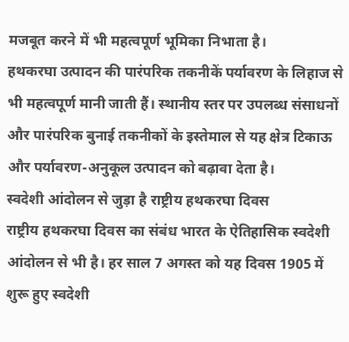मजबूत करने में भी महत्वपूर्ण भूमिका निभाता है।
हथकरघा उत्पादन की पारंपरिक तकनीकें पर्यावरण के लिहाज से भी महत्वपूर्ण मानी जाती हैं। स्थानीय स्तर पर उपलब्ध संसाधनों और पारंपरिक बुनाई तकनीकों के इस्तेमाल से यह क्षेत्र टिकाऊ और पर्यावरण-अनुकूल उत्पादन को बढ़ावा देता है।
स्वदेशी आंदोलन से जुड़ा है राष्ट्रीय हथकरघा दिवस
राष्ट्रीय हथकरघा दिवस का संबंध भारत के ऐतिहासिक स्वदेशी आंदोलन से भी है। हर साल 7 अगस्त को यह दिवस 1905 में शुरू हुए स्वदेशी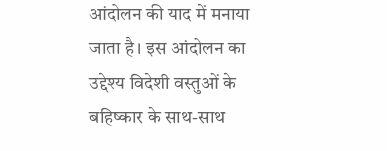आंदोलन की याद में मनाया जाता है। इस आंदोलन का उद्देश्य विदेशी वस्तुओं के बहिष्कार के साथ-साथ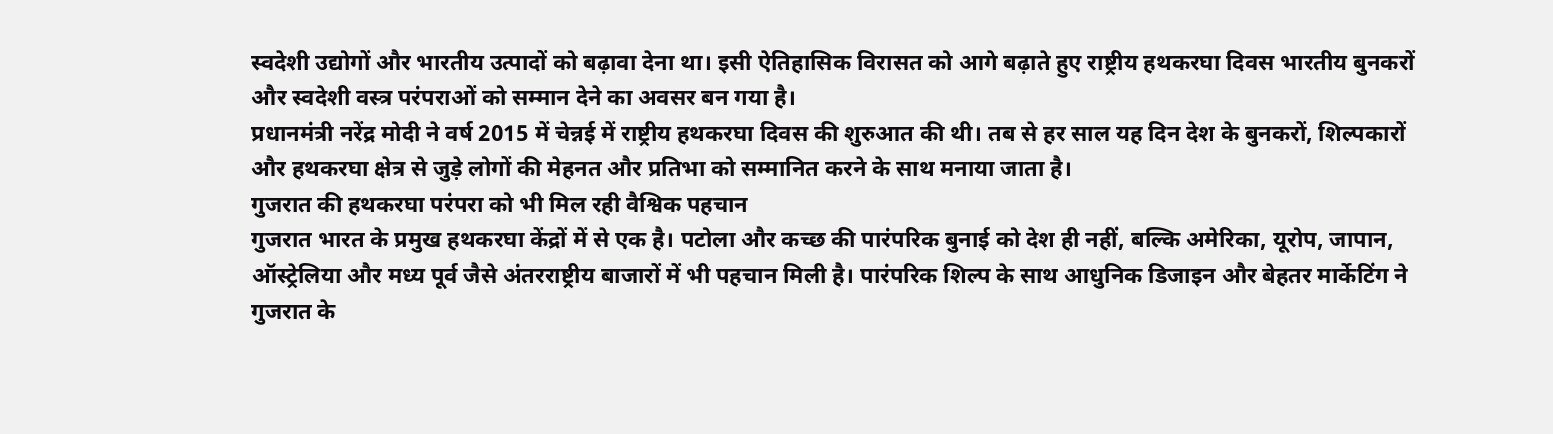स्वदेशी उद्योगों और भारतीय उत्पादों को बढ़ावा देना था। इसी ऐतिहासिक विरासत को आगे बढ़ाते हुए राष्ट्रीय हथकरघा दिवस भारतीय बुनकरों और स्वदेशी वस्त्र परंपराओं को सम्मान देने का अवसर बन गया है।
प्रधानमंत्री नरेंद्र मोदी ने वर्ष 2015 में चेन्नई में राष्ट्रीय हथकरघा दिवस की शुरुआत की थी। तब से हर साल यह दिन देश के बुनकरों, शिल्पकारों और हथकरघा क्षेत्र से जुड़े लोगों की मेहनत और प्रतिभा को सम्मानित करने के साथ मनाया जाता है।
गुजरात की हथकरघा परंपरा को भी मिल रही वैश्विक पहचान
गुजरात भारत के प्रमुख हथकरघा केंद्रों में से एक है। पटोला और कच्छ की पारंपरिक बुनाई को देश ही नहीं, बल्कि अमेरिका, यूरोप, जापान, ऑस्ट्रेलिया और मध्य पूर्व जैसे अंतरराष्ट्रीय बाजारों में भी पहचान मिली है। पारंपरिक शिल्प के साथ आधुनिक डिजाइन और बेहतर मार्केटिंग ने गुजरात के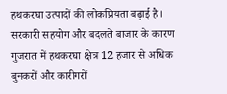हथकरघा उत्पादों की लोकप्रियता बढ़ाई है।
सरकारी सहयोग और बदलते बाजार के कारण गुजरात में हथकरघा क्षेत्र 12 हजार से अधिक बुनकरों और कारीगरों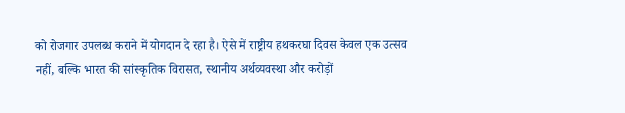को रोजगार उपलब्ध कराने में योगदान दे रहा है। ऐसे में राष्ट्रीय हथकरघा दिवस केवल एक उत्सव नहीं, बल्कि भारत की सांस्कृतिक विरासत, स्थानीय अर्थव्यवस्था और करोड़ों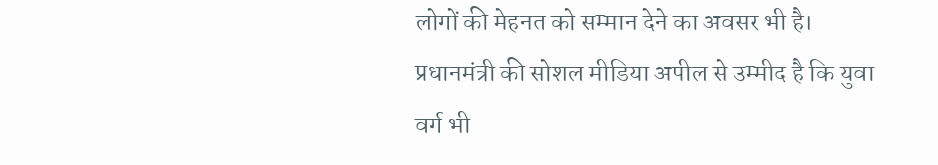लोगों की मेहनत को सम्मान देने का अवसर भी है। प्रधानमंत्री की सोशल मीडिया अपील से उम्मीद है कि युवा वर्ग भी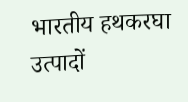भारतीय हथकरघा उत्पादों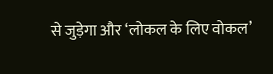से जुड़ेगा और ‘लोकल के लिए वोकल’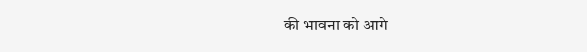की भावना को आगे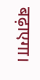बढ़ाएगा।